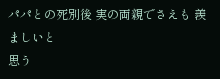パパとの死別後 実の両親でさえも 羨ましいと
思う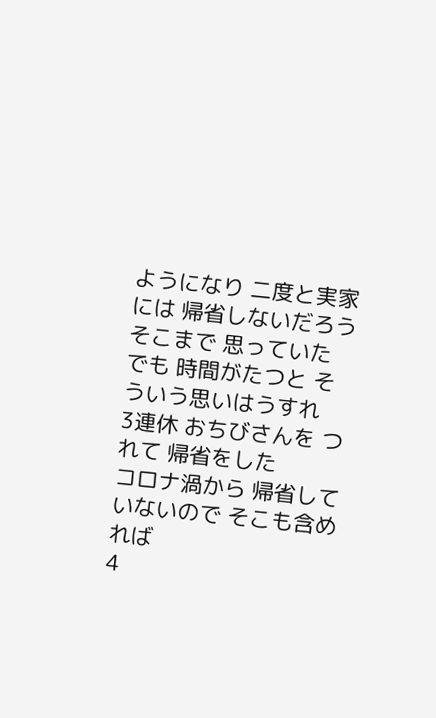ようになり 二度と実家には 帰省しないだろう
そこまで 思っていた
でも 時間がたつと そういう思いはうすれ
3連休 おちびさんを つれて 帰省をした
コロナ渦から 帰省していないので そこも含めれば
4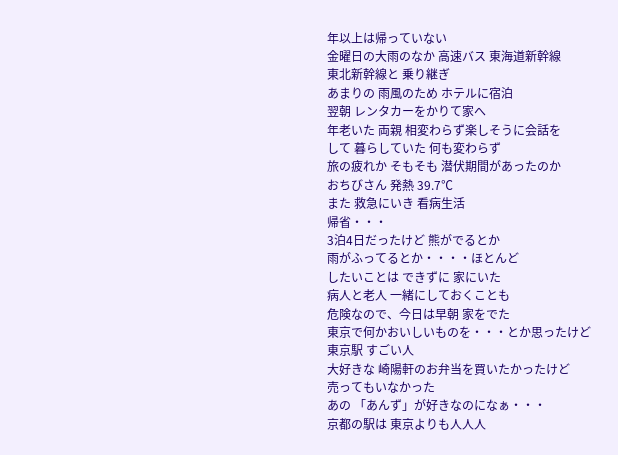年以上は帰っていない
金曜日の大雨のなか 高速バス 東海道新幹線
東北新幹線と 乗り継ぎ
あまりの 雨風のため ホテルに宿泊
翌朝 レンタカーをかりて家へ
年老いた 両親 相変わらず楽しそうに会話を
して 暮らしていた 何も変わらず
旅の疲れか そもそも 潜伏期間があったのか
おちびさん 発熱 39.7℃
また 救急にいき 看病生活
帰省・・・
3泊4日だったけど 熊がでるとか
雨がふってるとか・・・・ほとんど
したいことは できずに 家にいた
病人と老人 一緒にしておくことも
危険なので、今日は早朝 家をでた
東京で何かおいしいものを・・・とか思ったけど
東京駅 すごい人
大好きな 崎陽軒のお弁当を買いたかったけど
売ってもいなかった
あの 「あんず」が好きなのになぁ・・・
京都の駅は 東京よりも人人人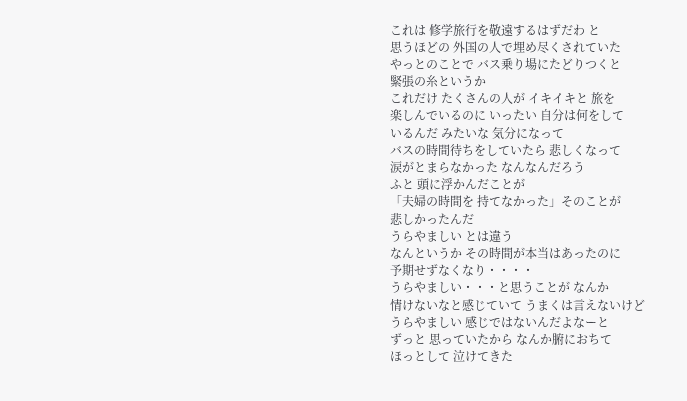これは 修学旅行を敬遠するはずだわ と
思うほどの 外国の人で埋め尽くされていた
やっとのことで バス乗り場にたどりつくと
緊張の糸というか
これだけ たくさんの人が イキイキと 旅を
楽しんでいるのに いったい 自分は何をして
いるんだ みたいな 気分になって
バスの時間待ちをしていたら 悲しくなって
涙がとまらなかった なんなんだろう
ふと 頭に浮かんだことが
「夫婦の時間を 持てなかった」そのことが
悲しかったんだ
うらやましい とは違う
なんというか その時間が本当はあったのに
予期せずなくなり・・・・
うらやましい・・・と思うことが なんか
情けないなと感じていて うまくは言えないけど
うらやましい 感じではないんだよなーと
ずっと 思っていたから なんか腑におちて
ほっとして 泣けてきた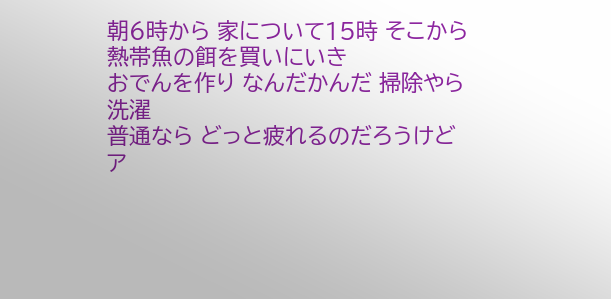朝6時から 家について15時 そこから
熱帯魚の餌を買いにいき
おでんを作り なんだかんだ 掃除やら洗濯
普通なら どっと疲れるのだろうけど
ア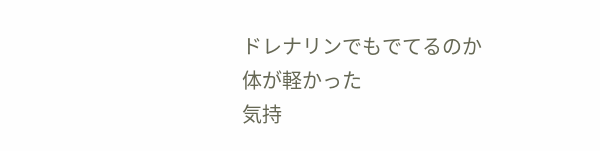ドレナリンでもでてるのか
体が軽かった
気持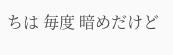ちは 毎度 暗めだけど